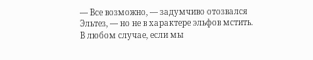— Все возможно, — задумчиво отозвался Эльтез, — но не в характере эльфов мстить. В любом случае, если мы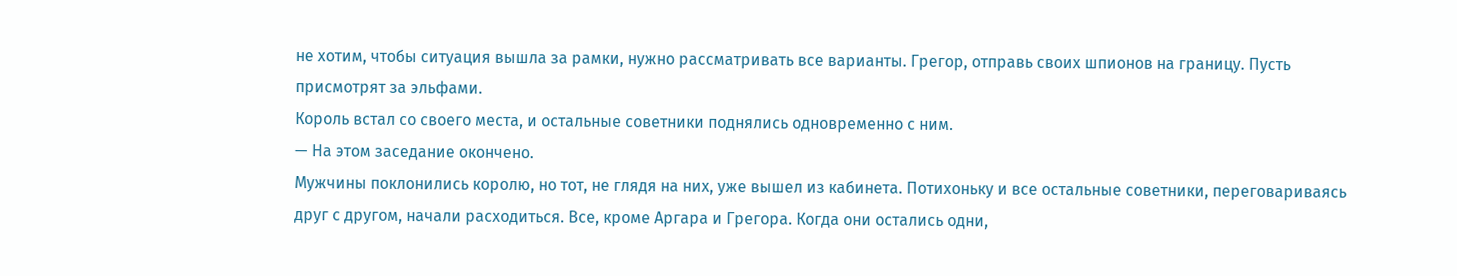не хотим, чтобы ситуация вышла за рамки, нужно рассматривать все варианты. Грегор, отправь своих шпионов на границу. Пусть присмотрят за эльфами.
Король встал со своего места, и остальные советники поднялись одновременно с ним.
— На этом заседание окончено.
Мужчины поклонились королю, но тот, не глядя на них, уже вышел из кабинета. Потихоньку и все остальные советники, переговариваясь друг с другом, начали расходиться. Все, кроме Аргара и Грегора. Когда они остались одни,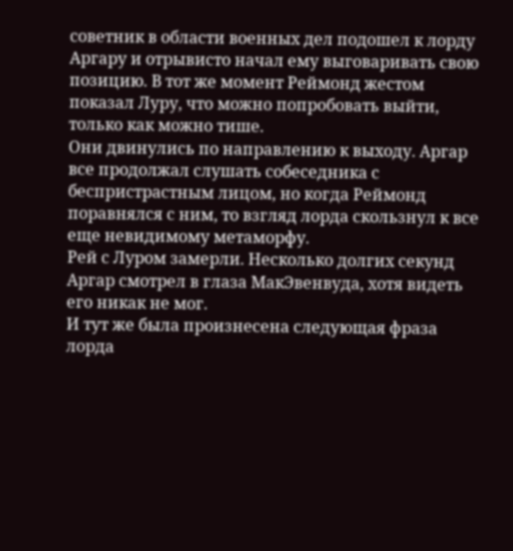советник в области военных дел подошел к лорду Аргару и отрывисто начал ему выговаривать свою позицию. В тот же момент Реймонд жестом показал Луру, что можно попробовать выйти, только как можно тише.
Они двинулись по направлению к выходу. Аргар все продолжал слушать собеседника с беспристрастным лицом, но когда Реймонд поравнялся с ним, то взгляд лорда скользнул к все еще невидимому метаморфу.
Рей с Луром замерли. Несколько долгих секунд Аргар смотрел в глаза МакЭвенвуда, хотя видеть его никак не мог.
И тут же была произнесена следующая фраза лорда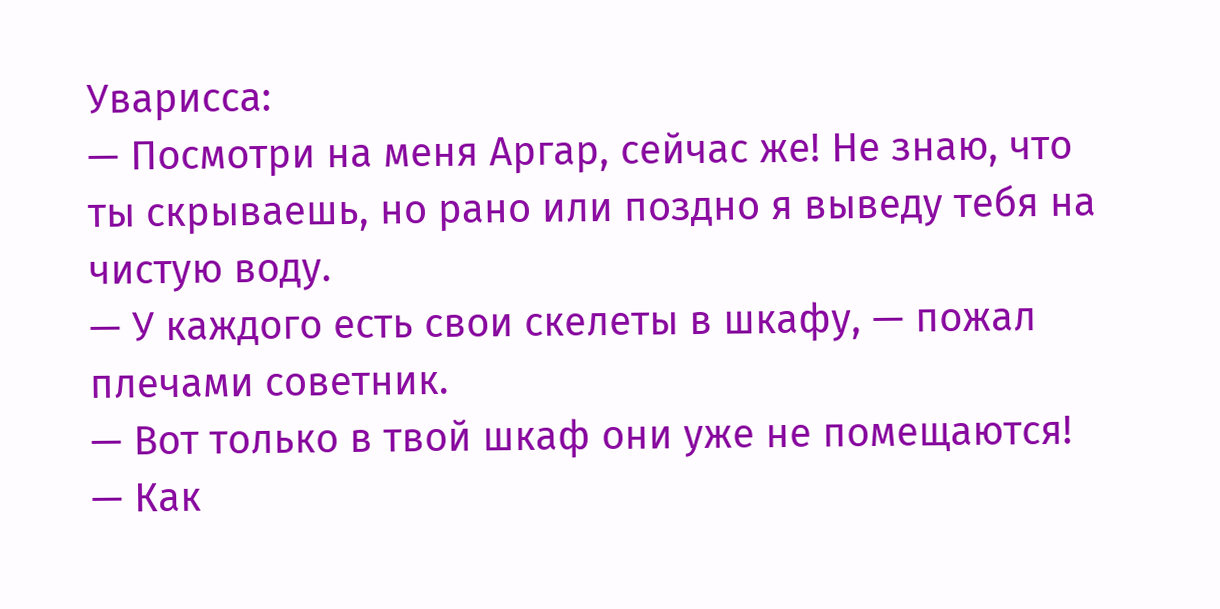Уварисса:
— Посмотри на меня Аргар, сейчас же! Не знаю, что ты скрываешь, но рано или поздно я выведу тебя на чистую воду.
— У каждого есть свои скелеты в шкафу, — пожал плечами советник.
— Вот только в твой шкаф они уже не помещаются!
— Как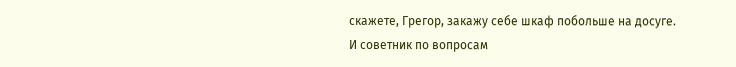скажете, Грегор, закажу себе шкаф побольше на досуге.
И советник по вопросам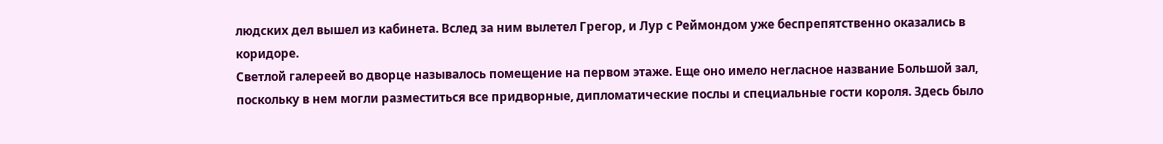людских дел вышел из кабинета. Вслед за ним вылетел Грегор, и Лур с Реймондом уже беспрепятственно оказались в коридоре.
Светлой галереей во дворце называлось помещение на первом этаже. Еще оно имело негласное название Большой зал, поскольку в нем могли разместиться все придворные, дипломатические послы и специальные гости короля. Здесь было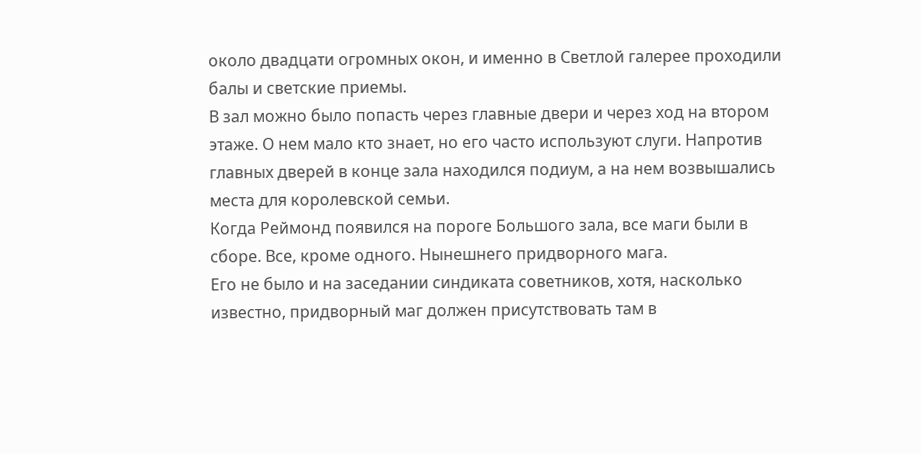около двадцати огромных окон, и именно в Светлой галерее проходили балы и светские приемы.
В зал можно было попасть через главные двери и через ход на втором этаже. О нем мало кто знает, но его часто используют слуги. Напротив главных дверей в конце зала находился подиум, а на нем возвышались места для королевской семьи.
Когда Реймонд появился на пороге Большого зала, все маги были в сборе. Все, кроме одного. Нынешнего придворного мага.
Его не было и на заседании синдиката советников, хотя, насколько известно, придворный маг должен присутствовать там в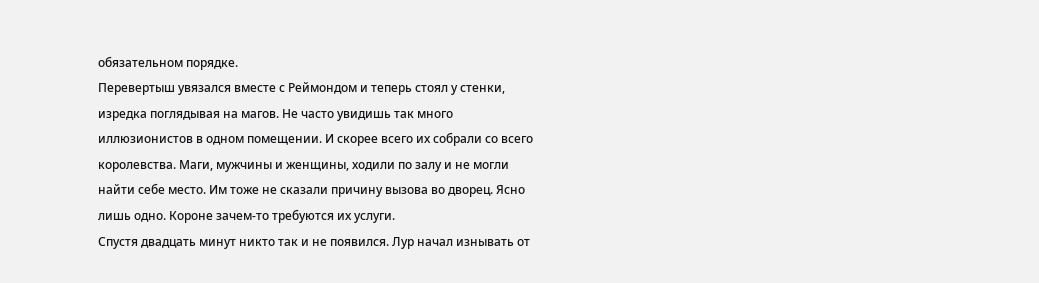обязательном порядке.
Перевертыш увязался вместе с Реймондом и теперь стоял у стенки, изредка поглядывая на магов. Не часто увидишь так много иллюзионистов в одном помещении. И скорее всего их собрали со всего королевства. Маги, мужчины и женщины, ходили по залу и не могли найти себе место. Им тоже не сказали причину вызова во дворец. Ясно лишь одно. Короне зачем-то требуются их услуги.
Спустя двадцать минут никто так и не появился. Лур начал изнывать от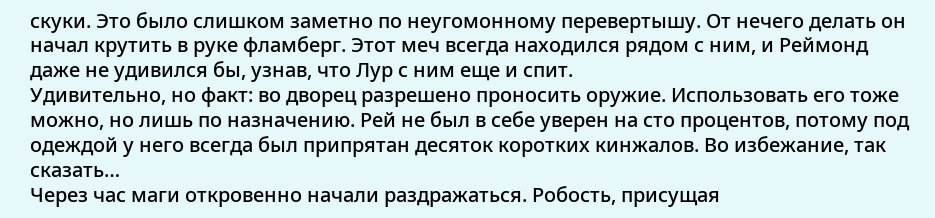скуки. Это было слишком заметно по неугомонному перевертышу. От нечего делать он начал крутить в руке фламберг. Этот меч всегда находился рядом с ним, и Реймонд даже не удивился бы, узнав, что Лур с ним еще и спит.
Удивительно, но факт: во дворец разрешено проносить оружие. Использовать его тоже можно, но лишь по назначению. Рей не был в себе уверен на сто процентов, потому под одеждой у него всегда был припрятан десяток коротких кинжалов. Во избежание, так сказать…
Через час маги откровенно начали раздражаться. Робость, присущая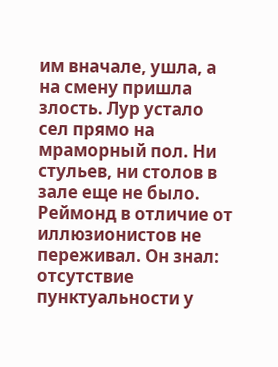им вначале, ушла, а на смену пришла злость. Лур устало сел прямо на мраморный пол. Ни стульев, ни столов в зале еще не было.
Реймонд в отличие от иллюзионистов не переживал. Он знал: отсутствие пунктуальности у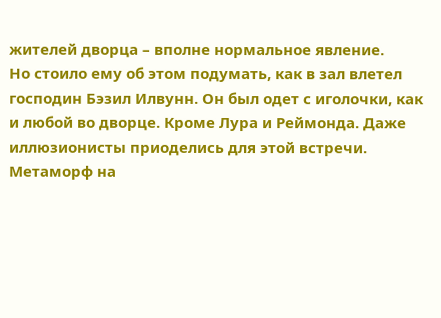жителей дворца – вполне нормальное явление.
Но стоило ему об этом подумать, как в зал влетел господин Бэзил Илвунн. Он был одет с иголочки, как и любой во дворце. Кроме Лура и Реймонда. Даже иллюзионисты приоделись для этой встречи.
Метаморф на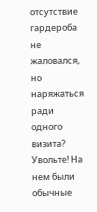отсутствие гардероба не жаловался, но наряжаться ради одного визита? Увольте! На нем были обычные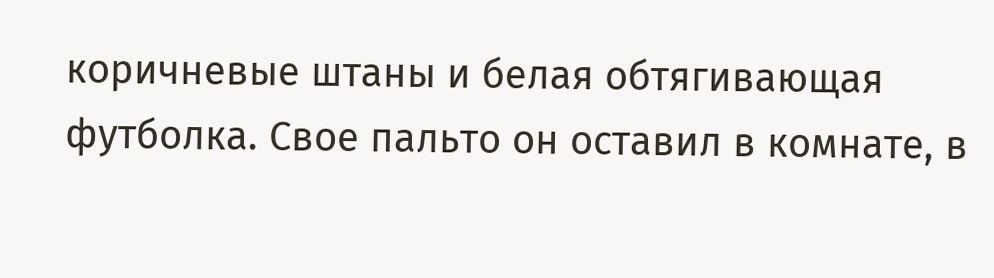коричневые штаны и белая обтягивающая футболка. Свое пальто он оставил в комнате, в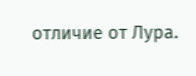отличие от Лура.